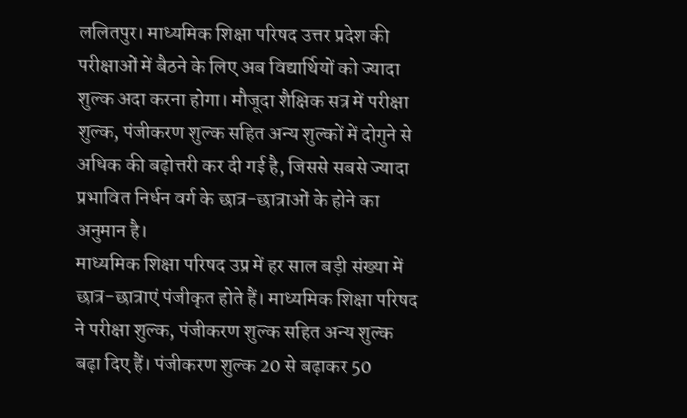ललितपुर। माध्यमिक शिक्षा परिषद उत्तर प्रदेश की परीक्षाओं में बैठने के लिए अब विद्यार्थियों को ज्यादा शुल्क अदा करना होगा। मौजूदा शैक्षिक सत्र में परीक्षा शुल्क, पंजीकरण शुल्क सहित अन्य शुल्कों में दोगुने से अधिक की बढ़ोत्तरी कर दी गई है, जिससे सबसे ज्यादा प्रभावित निर्धन वर्ग के छात्र-छात्राओं के होने का अनुमान है।
माध्यमिक शिक्षा परिषद उप्र में हर साल बड़ी संख्या में छात्र-छात्राएं पंजीकृत होते हैं। माध्यमिक शिक्षा परिषद ने परीक्षा शुल्क, पंजीकरण शुल्क सहित अन्य शुल्क बढ़ा दिए हैं। पंजीकरण शुल्क 20 से बढ़ाकर 50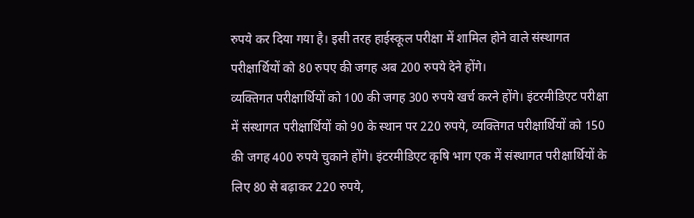रुपये कर दिया गया है। इसी तरह हाईस्कूल परीक्षा में शामिल होने वाले संस्थागत परीक्षार्थियों को 80 रुपए की जगह अब 200 रुपये देने होंगे।
व्यक्तिगत परीक्षार्थियों को 100 की जगह 300 रुपये खर्च करने होंगे। इंटरमीडिएट परीक्षा में संस्थागत परीक्षार्थियों को 90 के स्थान पर 220 रुपये, व्यक्तिगत परीक्षार्थियों को 150 की जगह 400 रुपये चुकाने होंगे। इंटरमीडिएट कृषि भाग एक में संस्थागत परीक्षार्थियों के लिए 80 से बढ़ाकर 220 रुपये,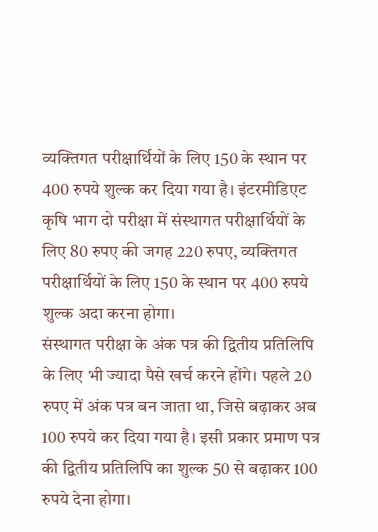व्यक्तिगत परीक्षार्थियों के लिए 150 के स्थान पर 400 रुपये शुल्क कर दिया गया है। इंटरमीडिएट कृषि भाग दो परीक्षा में संस्थागत परीक्षार्थियों के लिए 80 रुपए की जगह 220 रुपए, व्यक्तिगत परीक्षार्थियों के लिए 150 के स्थान पर 400 रुपये शुल्क अदा करना होगा।
संस्थागत परीक्षा के अंक पत्र की द्वितीय प्रतिलिपि के लिए भी ज्यादा पैसे खर्च करने होंगे। पहले 20 रुपए में अंक पत्र बन जाता था, जिसे बढ़ाकर अब 100 रुपये कर दिया गया है। इसी प्रकार प्रमाण पत्र की द्वितीय प्रतिलिपि का शुल्क 50 से बढ़ाकर 100 रुपये देना होगा।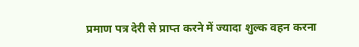प्रमाण पत्र देरी से प्राप्त करने में ज्यादा शुल्क वहन करना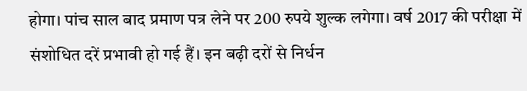होगा। पांच साल बाद प्रमाण पत्र लेने पर 200 रुपये शुल्क लगेगा। वर्ष 2017 की परीक्षा में संशोधित दरें प्रभावी हो गई हैं। इन बढ़ी दरों से निर्धन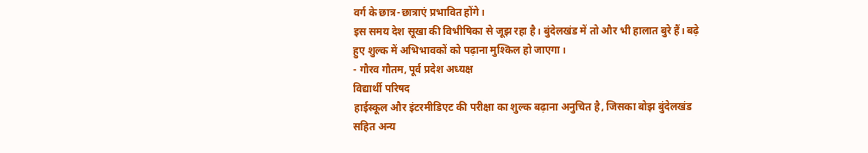वर्ग के छात्र-छात्राएं प्रभावित होंगे।
इस समय देश सूखा की विभीषिका से जूझ रहा है। बुंदेलखंड में तो और भी हालात बुरे हैं। बढ़े हुए शुल्क में अभिभावकों को पढ़ाना मुश्किल हो जाएगा।
- गौरव गौतम, पूर्व प्रदेश अध्यक्ष
विद्यार्थी परिषद
हाईस्कूल और इंटरमीडिएट की परीक्षा का शुल्क बढ़ाना अनुचित है, जिसका बोझ बुंदेलखंड सहित अन्य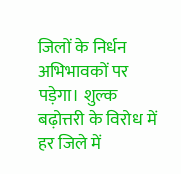जिलों के निर्धन अभिभावकों पर पड़ेगा। शुल्क बढ़ोत्तरी के विरोध में हर जिले में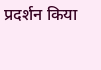प्रदर्शन किया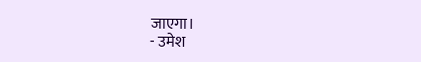जाएगा।
- उमेश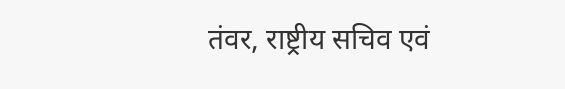तंवर, राष्ट्रीय सचिव एवं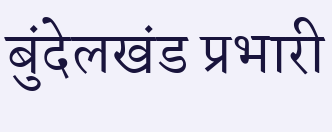बुंदेलखंड प्रभारी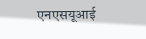एनएसयूआई